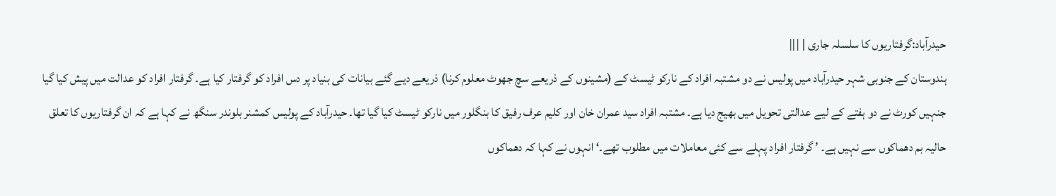حیدرآباد:گرفتاریوں کا سلسلہ جاری | |||
ہندوستان کے جنوبی شہر حیدرآباد میں پولیس نے دو مشتبہ افراد کے نارکو ٹیسٹ کے (مشینوں کے ذریعے سچ جھوٹ معلوم کرنا) ذریعے دیے گئے بیانات کی بنیاد پر دس افراد کو گرفتار کیا ہے۔ گرفتار افراد کو عدالت میں پیش کیا گیا جنہیں کورٹ نے دو ہفتے کے لیے عدالتی تحویل میں بھیج دیا ہے۔ مشتبہ افراد سید عمران خان اور کلیم عرف رفیق کا بنگلور میں نارکو ٹیسٹ کیا گيا تھا۔ حیدرآباد کے پولیس کمشنر بلوندر سنگھ نے کہا ہے کہ ان گرفتاریوں کا تعلق حالیہ بم دھماکوں سے نہیں ہے۔ ’ گرفتار افراد پہلے سے کئی معاملات میں مطلوب تھے۔‘ انہوں نے کہا کہ دھماکوں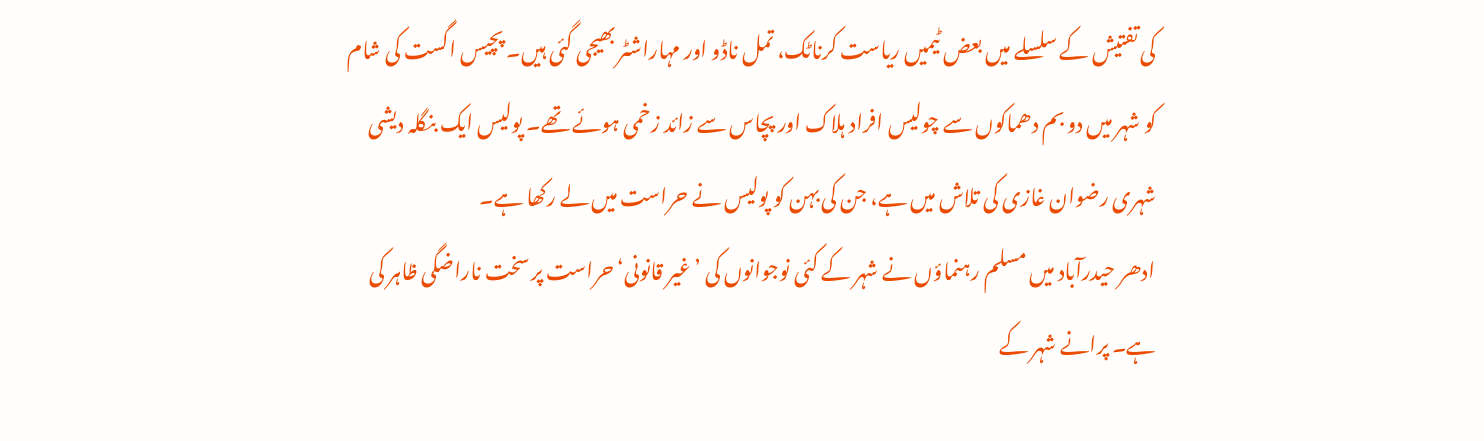کی تفتیش کے سلسلے میں بعض ٹیمیں ریاست کرناٹک، تمل ناڈو اور مہاراشٹر بھیجی گئی ہیں۔ پچیس اگست کی شام کو شہر میں دو بم دھماکوں سے چولیس افراد ہلاک اور پچاس سے زائد زخمی ہوئے تھے۔ پولیس ایک بنگلہ دیشی شہری رضوان غازی کی تلاش میں ہے، جن کی بہن کو پولیس نے حراست میں لے رکھا ہے۔
ادھر حیدرآباد میں مسلم رہنماؤں نے شہر کے کئی نوجوانوں کی ’غیر قانونی‘ حراست پر سخت ناراضگی ظاہر کی ہے۔ پرانے شہر کے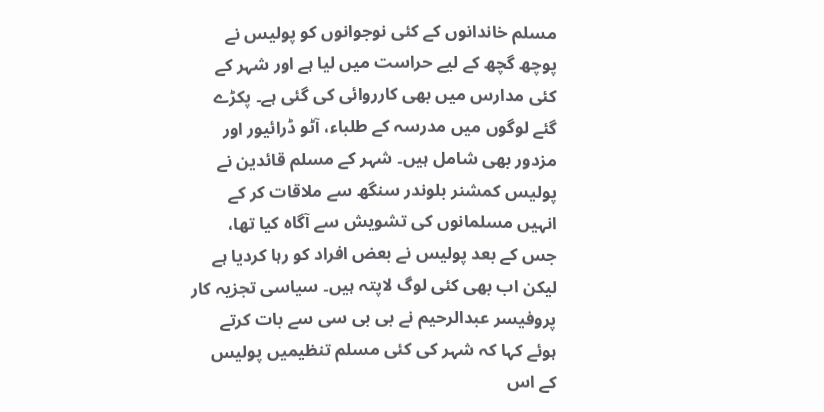مسلم خاندانوں کے کئی نوجوانوں کو پولیس نے پوچھ گچھ کے لیے حراست میں لیا ہے اور شہر کے کئی مدارس میں بھی کارروائی کی گئی ہے۔ پکڑے گئے لوگوں میں مدرسہ کے طلباء، آٹو ڈرائیور اور مزدور بھی شامل ہیں۔ شہر کے مسلم قائدین نے پولیس کمشنر بلوندر سنگھ سے ملاقات کر کے انہیں مسلمانوں کی تشویش سے آگاہ کیا تھا، جس کے بعد پولیس نے بعض افراد کو رہا کردیا ہے لیکن اب بھی کئی لوگ لاپتہ ہیں۔ سیاسی تجزیہ کار پروفیسر عبدالرحیم نے بی بی سی سے بات کرتے ہوئے کہا کہ شہر کی کئی مسلم تنظیمیں پولیس کے اس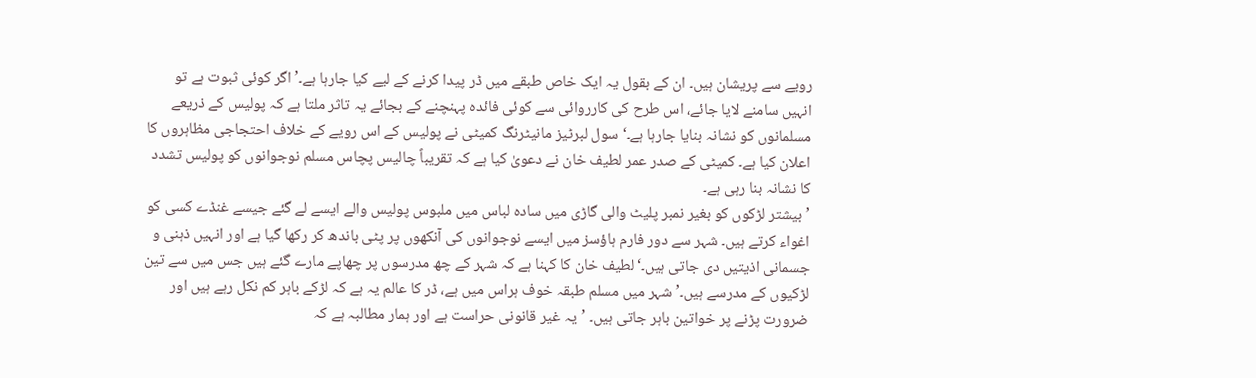رویے سے پریشان ہیں۔ ان کے بقول یہ ایک خاص طبقے میں ڈر پیدا کرنے کے لیے کیا جارہا ہے۔’ اگر کوئی ثبوت ہے تو انہیں سامنے لایا جائے، اس طرح کی کارروائی سے کوئی فائدہ پہنچنے کے بجائے یہ تاثر ملتا ہے کہ پولیس کے ذریعے مسلمانوں کو نشانہ بنایا جارہا ہے۔‘ سول لبرٹیز مانیٹرنگ کمیٹی نے پولیس کے اس رویے کے خلاف احتجاجی مظاہروں کا اعلان کیا ہے۔ کمیٹی کے صدر عمر لطیف خان نے دعویٰ کیا ہے کہ تقریباً چالیس پچاس مسلم نوجوانوں کو پولیس تشدد کا نشانہ بنا رہی ہے۔
’بیشتر لڑکوں کو بغیر نمبر پلیٹ والی گاڑی میں سادہ لباس میں ملبوس پولیس والے ایسے لے گئے جیسے غنڈے کسی کو اغواء کرتے ہیں۔ شہر سے دور فارم ہاؤسز میں ایسے نوجوانوں کی آنکھوں پر پٹی باندھ کر رکھا گيا ہے اور انہیں ذہنی و جسمانی اذیتیں دی جاتی ہیں۔‘ لطیف خان کا کہنا ہے کہ شہر کے چھ مدرسوں پر چھاپے مارے گئے ہیں جس میں سے تین لڑکیوں کے مدرسے ہیں۔’شہر میں مسلم طبقہ خوف ہراس میں ہے، ڈر کا عالم یہ ہے کہ لڑکے باہر کم نکل رہے ہیں اور ضرورت پڑنے پر خواتین باہر جاتی ہیں۔ ’یہ غیر قانونی حراست ہے اور ہمار مطالبہ ہے کہ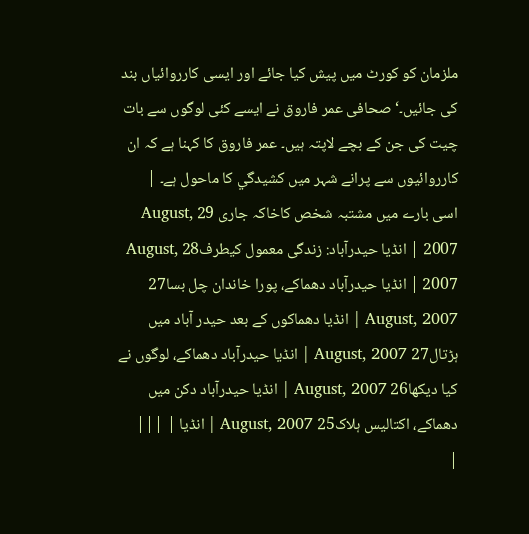ملزمان کو کورٹ میں پیش کیا جائے اور ایسی کارروائیاں بند کی جائیں۔‘ صحافی عمر فاروق نے ایسے کئی لوگوں سے بات چیت کی جن کے بچے لاپتہ ہیں۔ عمر فاروق کا کہنا ہے کہ ان کارروائیوں سے پرانے شہر میں کشیدگي کا ماحول ہے۔ |
اسی بارے میں مشتبہ شخص کاخاکہ جاری 29 August, 2007 | انڈیا حیدرآباد: زندگی معمول کیطرف28 August, 2007 | انڈیا حیدرآباد دھماکے، پورا خاندان چل بسا27 August, 2007 | انڈیا دھماکوں کے بعد حیدر آباد میں ہڑتال27 August, 2007 | انڈیا حیدرآباد دھماکے، لوگوں نے کیا دیکھا26 August, 2007 | انڈیا حیدرآباد دکن میں دھماکے، اکتالیس ہلاک25 August, 2007 | انڈیا | |||
|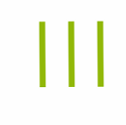|||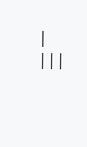| |||